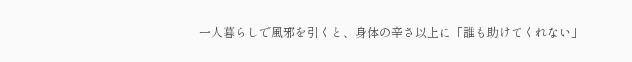一人暮らしで風邪を引くと、身体の辛さ以上に「誰も助けてくれない」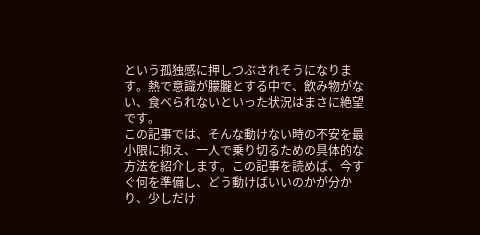という孤独感に押しつぶされそうになります。熱で意識が朦朧とする中で、飲み物がない、食べられないといった状況はまさに絶望です。
この記事では、そんな動けない時の不安を最小限に抑え、一人で乗り切るための具体的な方法を紹介します。この記事を読めば、今すぐ何を準備し、どう動けばいいのかが分かり、少しだけ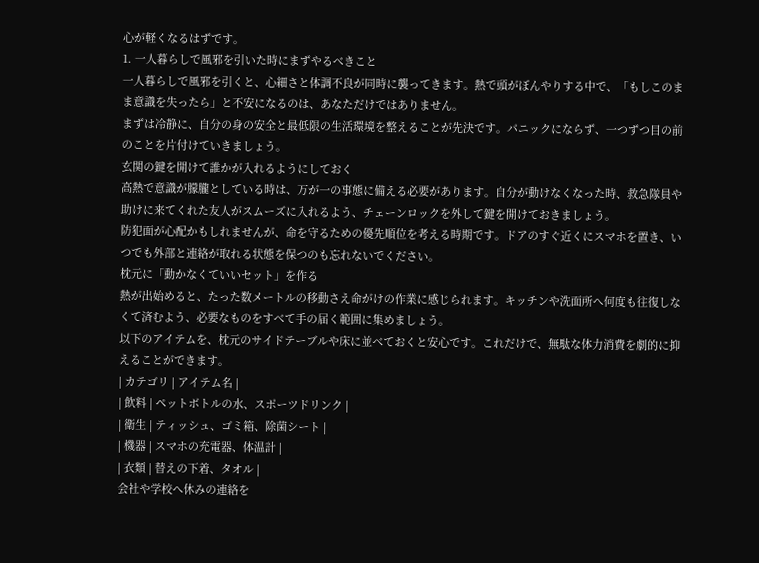心が軽くなるはずです。
1. 一人暮らしで風邪を引いた時にまずやるべきこと
一人暮らしで風邪を引くと、心細さと体調不良が同時に襲ってきます。熱で頭がぼんやりする中で、「もしこのまま意識を失ったら」と不安になるのは、あなただけではありません。
まずは冷静に、自分の身の安全と最低限の生活環境を整えることが先決です。パニックにならず、一つずつ目の前のことを片付けていきましょう。
玄関の鍵を開けて誰かが入れるようにしておく
高熱で意識が朦朧としている時は、万が一の事態に備える必要があります。自分が動けなくなった時、救急隊員や助けに来てくれた友人がスムーズに入れるよう、チェーンロックを外して鍵を開けておきましょう。
防犯面が心配かもしれませんが、命を守るための優先順位を考える時期です。ドアのすぐ近くにスマホを置き、いつでも外部と連絡が取れる状態を保つのも忘れないでください。
枕元に「動かなくていいセット」を作る
熱が出始めると、たった数メートルの移動さえ命がけの作業に感じられます。キッチンや洗面所へ何度も往復しなくて済むよう、必要なものをすべて手の届く範囲に集めましょう。
以下のアイテムを、枕元のサイドテーブルや床に並べておくと安心です。これだけで、無駄な体力消費を劇的に抑えることができます。
| カテゴリ | アイテム名 |
| 飲料 | ペットボトルの水、スポーツドリンク |
| 衛生 | ティッシュ、ゴミ箱、除菌シート |
| 機器 | スマホの充電器、体温計 |
| 衣類 | 替えの下着、タオル |
会社や学校へ休みの連絡を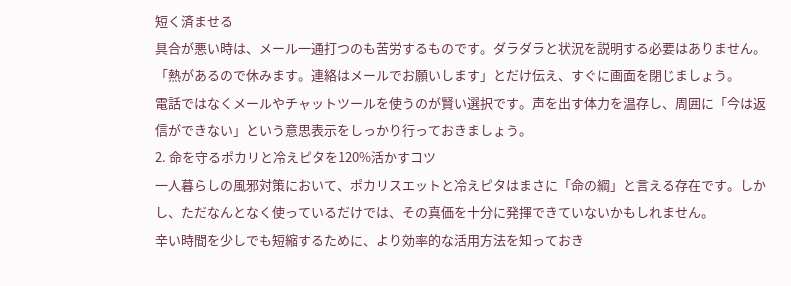短く済ませる
具合が悪い時は、メール一通打つのも苦労するものです。ダラダラと状況を説明する必要はありません。「熱があるので休みます。連絡はメールでお願いします」とだけ伝え、すぐに画面を閉じましょう。
電話ではなくメールやチャットツールを使うのが賢い選択です。声を出す体力を温存し、周囲に「今は返信ができない」という意思表示をしっかり行っておきましょう。
2. 命を守るポカリと冷えピタを120%活かすコツ
一人暮らしの風邪対策において、ポカリスエットと冷えピタはまさに「命の綱」と言える存在です。しかし、ただなんとなく使っているだけでは、その真価を十分に発揮できていないかもしれません。
辛い時間を少しでも短縮するために、より効率的な活用方法を知っておき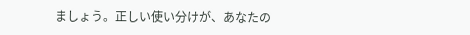ましょう。正しい使い分けが、あなたの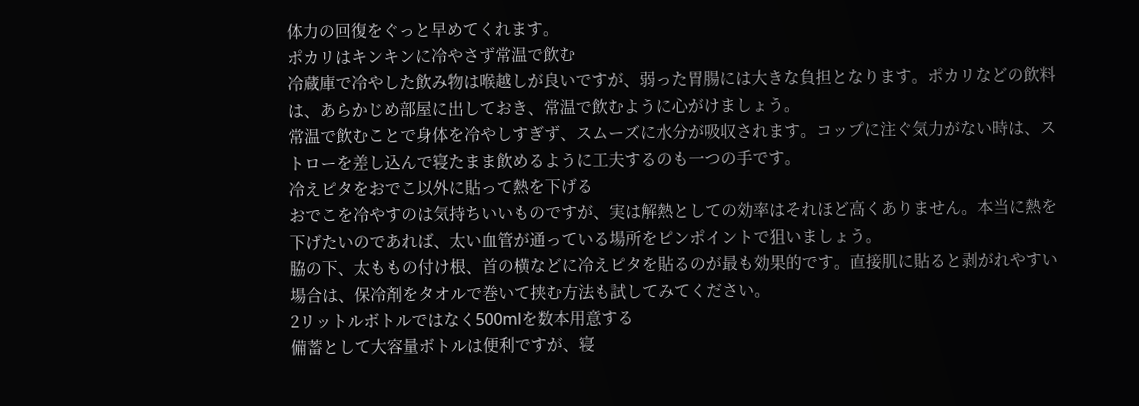体力の回復をぐっと早めてくれます。
ポカリはキンキンに冷やさず常温で飲む
冷蔵庫で冷やした飲み物は喉越しが良いですが、弱った胃腸には大きな負担となります。ポカリなどの飲料は、あらかじめ部屋に出しておき、常温で飲むように心がけましょう。
常温で飲むことで身体を冷やしすぎず、スムーズに水分が吸収されます。コップに注ぐ気力がない時は、ストローを差し込んで寝たまま飲めるように工夫するのも一つの手です。
冷えピタをおでこ以外に貼って熱を下げる
おでこを冷やすのは気持ちいいものですが、実は解熱としての効率はそれほど高くありません。本当に熱を下げたいのであれば、太い血管が通っている場所をピンポイントで狙いましょう。
脇の下、太ももの付け根、首の横などに冷えピタを貼るのが最も効果的です。直接肌に貼ると剥がれやすい場合は、保冷剤をタオルで巻いて挟む方法も試してみてください。
2リットルボトルではなく500mlを数本用意する
備蓄として大容量ボトルは便利ですが、寝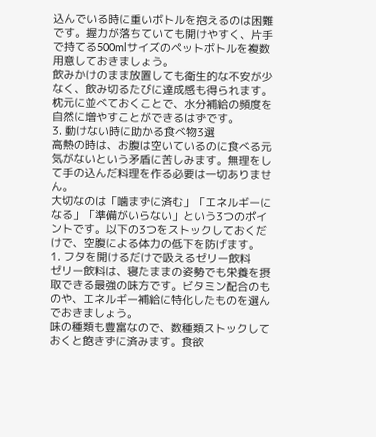込んでいる時に重いボトルを抱えるのは困難です。握力が落ちていても開けやすく、片手で持てる500mlサイズのペットボトルを複数用意しておきましょう。
飲みかけのまま放置しても衛生的な不安が少なく、飲み切るたびに達成感も得られます。枕元に並べておくことで、水分補給の頻度を自然に増やすことができるはずです。
3. 動けない時に助かる食べ物3選
高熱の時は、お腹は空いているのに食べる元気がないという矛盾に苦しみます。無理をして手の込んだ料理を作る必要は一切ありません。
大切なのは「噛まずに済む」「エネルギーになる」「準備がいらない」という3つのポイントです。以下の3つをストックしておくだけで、空腹による体力の低下を防げます。
1. フタを開けるだけで吸えるゼリー飲料
ゼリー飲料は、寝たままの姿勢でも栄養を摂取できる最強の味方です。ビタミン配合のものや、エネルギー補給に特化したものを選んでおきましょう。
味の種類も豊富なので、数種類ストックしておくと飽きずに済みます。食欲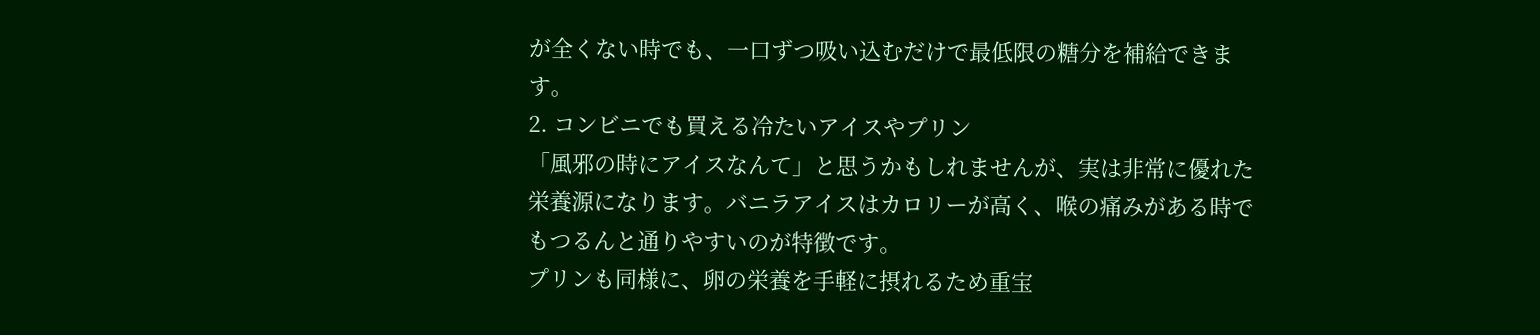が全くない時でも、一口ずつ吸い込むだけで最低限の糖分を補給できます。
2. コンビニでも買える冷たいアイスやプリン
「風邪の時にアイスなんて」と思うかもしれませんが、実は非常に優れた栄養源になります。バニラアイスはカロリーが高く、喉の痛みがある時でもつるんと通りやすいのが特徴です。
プリンも同様に、卵の栄養を手軽に摂れるため重宝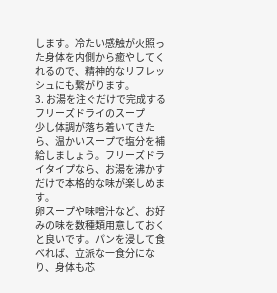します。冷たい感触が火照った身体を内側から癒やしてくれるので、精神的なリフレッシュにも繋がります。
3. お湯を注ぐだけで完成するフリーズドライのスープ
少し体調が落ち着いてきたら、温かいスープで塩分を補給しましょう。フリーズドライタイプなら、お湯を沸かすだけで本格的な味が楽しめます。
卵スープや味噌汁など、お好みの味を数種類用意しておくと良いです。パンを浸して食べれば、立派な一食分になり、身体も芯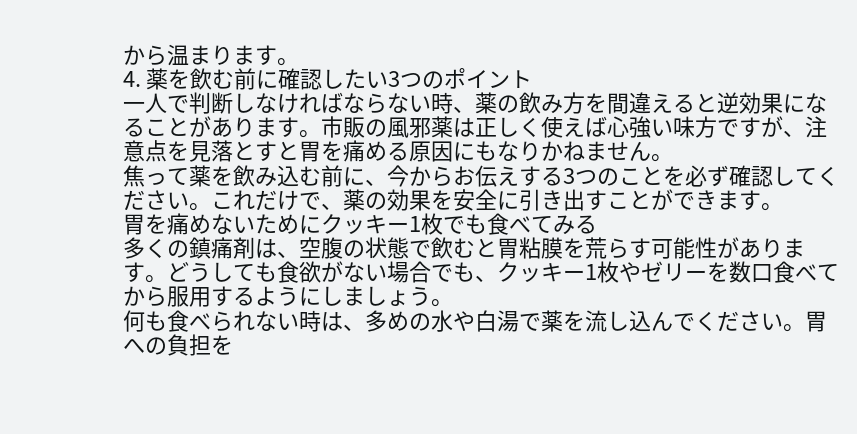から温まります。
4. 薬を飲む前に確認したい3つのポイント
一人で判断しなければならない時、薬の飲み方を間違えると逆効果になることがあります。市販の風邪薬は正しく使えば心強い味方ですが、注意点を見落とすと胃を痛める原因にもなりかねません。
焦って薬を飲み込む前に、今からお伝えする3つのことを必ず確認してください。これだけで、薬の効果を安全に引き出すことができます。
胃を痛めないためにクッキー1枚でも食べてみる
多くの鎮痛剤は、空腹の状態で飲むと胃粘膜を荒らす可能性があります。どうしても食欲がない場合でも、クッキー1枚やゼリーを数口食べてから服用するようにしましょう。
何も食べられない時は、多めの水や白湯で薬を流し込んでください。胃への負担を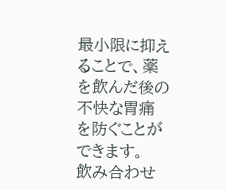最小限に抑えることで、薬を飲んだ後の不快な胃痛を防ぐことができます。
飲み合わせ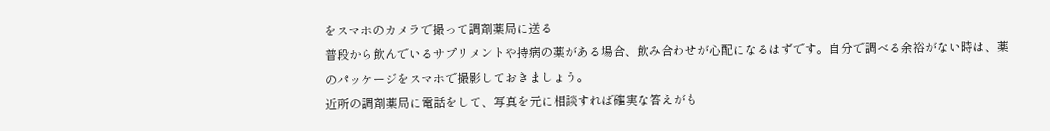をスマホのカメラで撮って調剤薬局に送る
普段から飲んでいるサプリメントや持病の薬がある場合、飲み合わせが心配になるはずです。自分で調べる余裕がない時は、薬のパッケージをスマホで撮影しておきましょう。
近所の調剤薬局に電話をして、写真を元に相談すれば確実な答えがも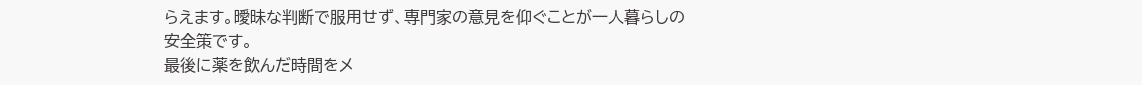らえます。曖昧な判断で服用せず、専門家の意見を仰ぐことが一人暮らしの安全策です。
最後に薬を飲んだ時間をメ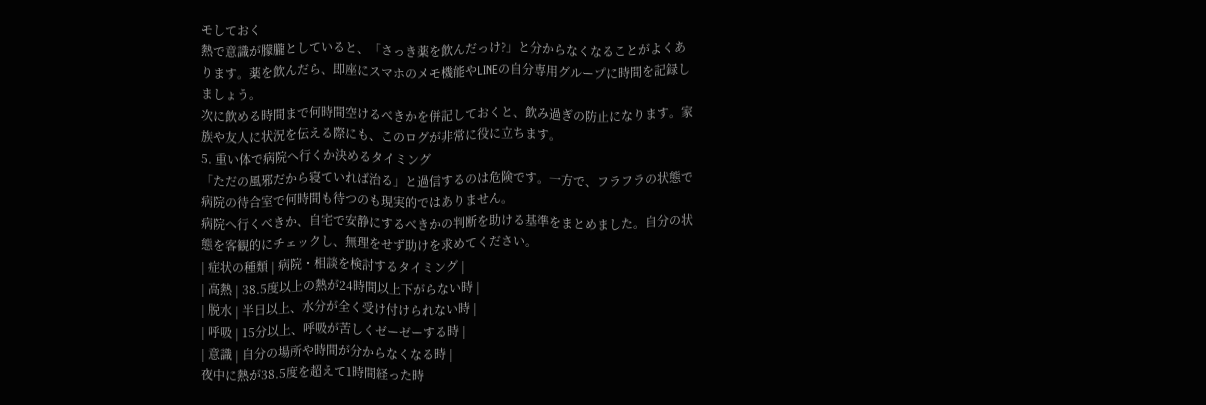モしておく
熱で意識が朦朧としていると、「さっき薬を飲んだっけ?」と分からなくなることがよくあります。薬を飲んだら、即座にスマホのメモ機能やLINEの自分専用グループに時間を記録しましょう。
次に飲める時間まで何時間空けるべきかを併記しておくと、飲み過ぎの防止になります。家族や友人に状況を伝える際にも、このログが非常に役に立ちます。
5. 重い体で病院へ行くか決めるタイミング
「ただの風邪だから寝ていれば治る」と過信するのは危険です。一方で、フラフラの状態で病院の待合室で何時間も待つのも現実的ではありません。
病院へ行くべきか、自宅で安静にするべきかの判断を助ける基準をまとめました。自分の状態を客観的にチェックし、無理をせず助けを求めてください。
| 症状の種類 | 病院・相談を検討するタイミング |
| 高熱 | 38.5度以上の熱が24時間以上下がらない時 |
| 脱水 | 半日以上、水分が全く受け付けられない時 |
| 呼吸 | 15分以上、呼吸が苦しくゼーゼーする時 |
| 意識 | 自分の場所や時間が分からなくなる時 |
夜中に熱が38.5度を超えて1時間経った時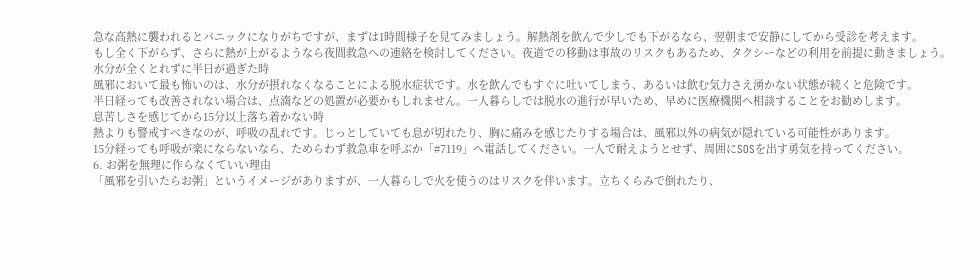急な高熱に襲われるとパニックになりがちですが、まずは1時間様子を見てみましょう。解熱剤を飲んで少しでも下がるなら、翌朝まで安静にしてから受診を考えます。
もし全く下がらず、さらに熱が上がるようなら夜間救急への連絡を検討してください。夜道での移動は事故のリスクもあるため、タクシーなどの利用を前提に動きましょう。
水分が全くとれずに半日が過ぎた時
風邪において最も怖いのは、水分が摂れなくなることによる脱水症状です。水を飲んでもすぐに吐いてしまう、あるいは飲む気力さえ湧かない状態が続くと危険です。
半日経っても改善されない場合は、点滴などの処置が必要かもしれません。一人暮らしでは脱水の進行が早いため、早めに医療機関へ相談することをお勧めします。
息苦しさを感じてから15分以上落ち着かない時
熱よりも警戒すべきなのが、呼吸の乱れです。じっとしていても息が切れたり、胸に痛みを感じたりする場合は、風邪以外の病気が隠れている可能性があります。
15分経っても呼吸が楽にならないなら、ためらわず救急車を呼ぶか「#7119」へ電話してください。一人で耐えようとせず、周囲にSOSを出す勇気を持ってください。
6. お粥を無理に作らなくていい理由
「風邪を引いたらお粥」というイメージがありますが、一人暮らしで火を使うのはリスクを伴います。立ちくらみで倒れたり、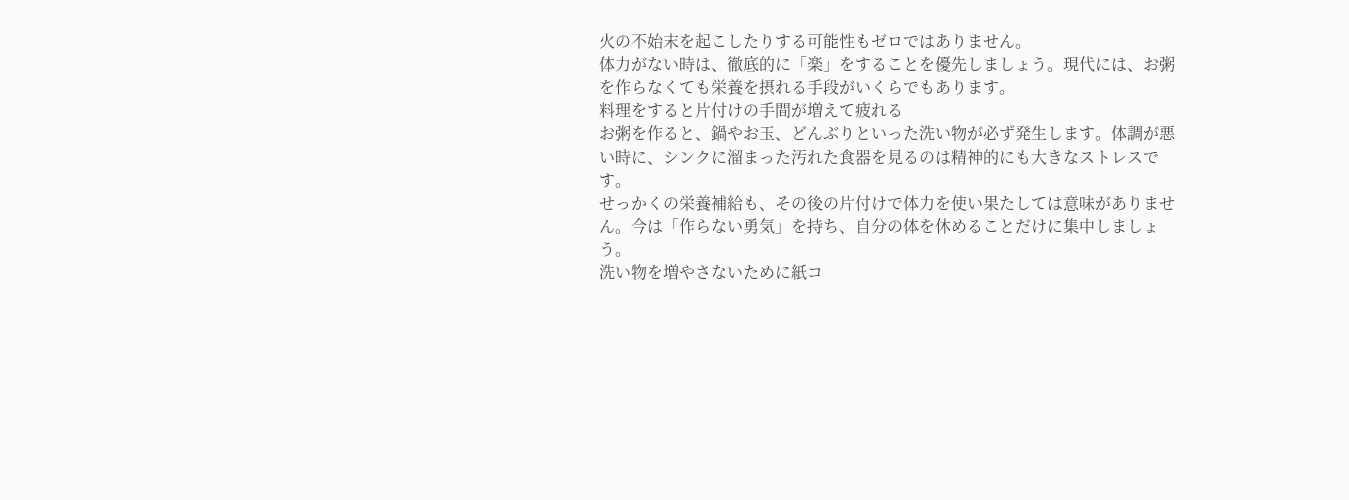火の不始末を起こしたりする可能性もゼロではありません。
体力がない時は、徹底的に「楽」をすることを優先しましょう。現代には、お粥を作らなくても栄養を摂れる手段がいくらでもあります。
料理をすると片付けの手間が増えて疲れる
お粥を作ると、鍋やお玉、どんぶりといった洗い物が必ず発生します。体調が悪い時に、シンクに溜まった汚れた食器を見るのは精神的にも大きなストレスです。
せっかくの栄養補給も、その後の片付けで体力を使い果たしては意味がありません。今は「作らない勇気」を持ち、自分の体を休めることだけに集中しましょう。
洗い物を増やさないために紙コ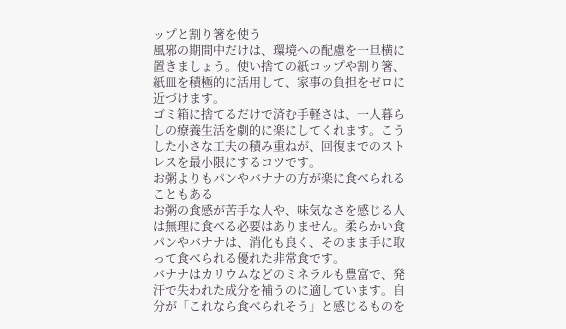ップと割り箸を使う
風邪の期間中だけは、環境への配慮を一旦横に置きましょう。使い捨ての紙コップや割り箸、紙皿を積極的に活用して、家事の負担をゼロに近づけます。
ゴミ箱に捨てるだけで済む手軽さは、一人暮らしの療養生活を劇的に楽にしてくれます。こうした小さな工夫の積み重ねが、回復までのストレスを最小限にするコツです。
お粥よりもパンやバナナの方が楽に食べられることもある
お粥の食感が苦手な人や、味気なさを感じる人は無理に食べる必要はありません。柔らかい食パンやバナナは、消化も良く、そのまま手に取って食べられる優れた非常食です。
バナナはカリウムなどのミネラルも豊富で、発汗で失われた成分を補うのに適しています。自分が「これなら食べられそう」と感じるものを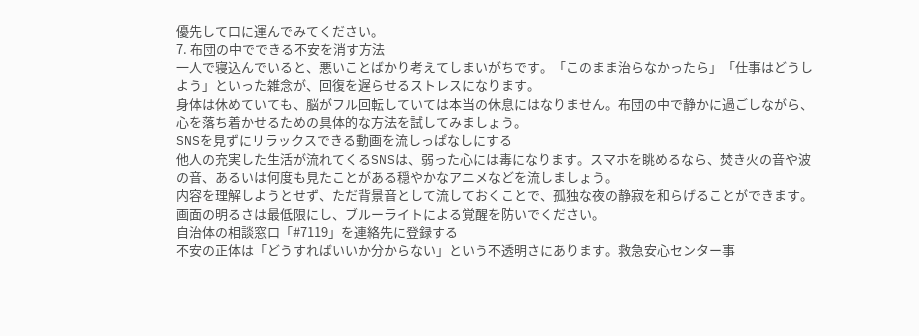優先して口に運んでみてください。
7. 布団の中でできる不安を消す方法
一人で寝込んでいると、悪いことばかり考えてしまいがちです。「このまま治らなかったら」「仕事はどうしよう」といった雑念が、回復を遅らせるストレスになります。
身体は休めていても、脳がフル回転していては本当の休息にはなりません。布団の中で静かに過ごしながら、心を落ち着かせるための具体的な方法を試してみましょう。
SNSを見ずにリラックスできる動画を流しっぱなしにする
他人の充実した生活が流れてくるSNSは、弱った心には毒になります。スマホを眺めるなら、焚き火の音や波の音、あるいは何度も見たことがある穏やかなアニメなどを流しましょう。
内容を理解しようとせず、ただ背景音として流しておくことで、孤独な夜の静寂を和らげることができます。画面の明るさは最低限にし、ブルーライトによる覚醒を防いでください。
自治体の相談窓口「#7119」を連絡先に登録する
不安の正体は「どうすればいいか分からない」という不透明さにあります。救急安心センター事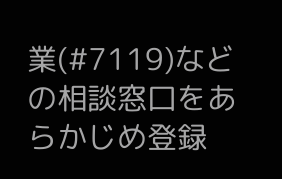業(#7119)などの相談窓口をあらかじめ登録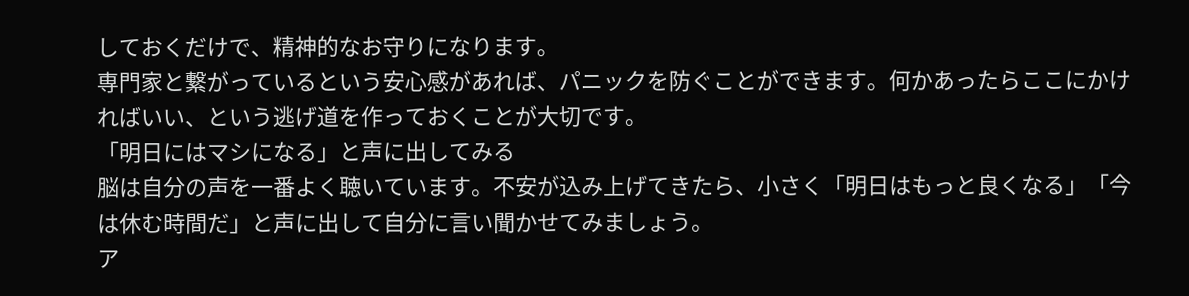しておくだけで、精神的なお守りになります。
専門家と繋がっているという安心感があれば、パニックを防ぐことができます。何かあったらここにかければいい、という逃げ道を作っておくことが大切です。
「明日にはマシになる」と声に出してみる
脳は自分の声を一番よく聴いています。不安が込み上げてきたら、小さく「明日はもっと良くなる」「今は休む時間だ」と声に出して自分に言い聞かせてみましょう。
ア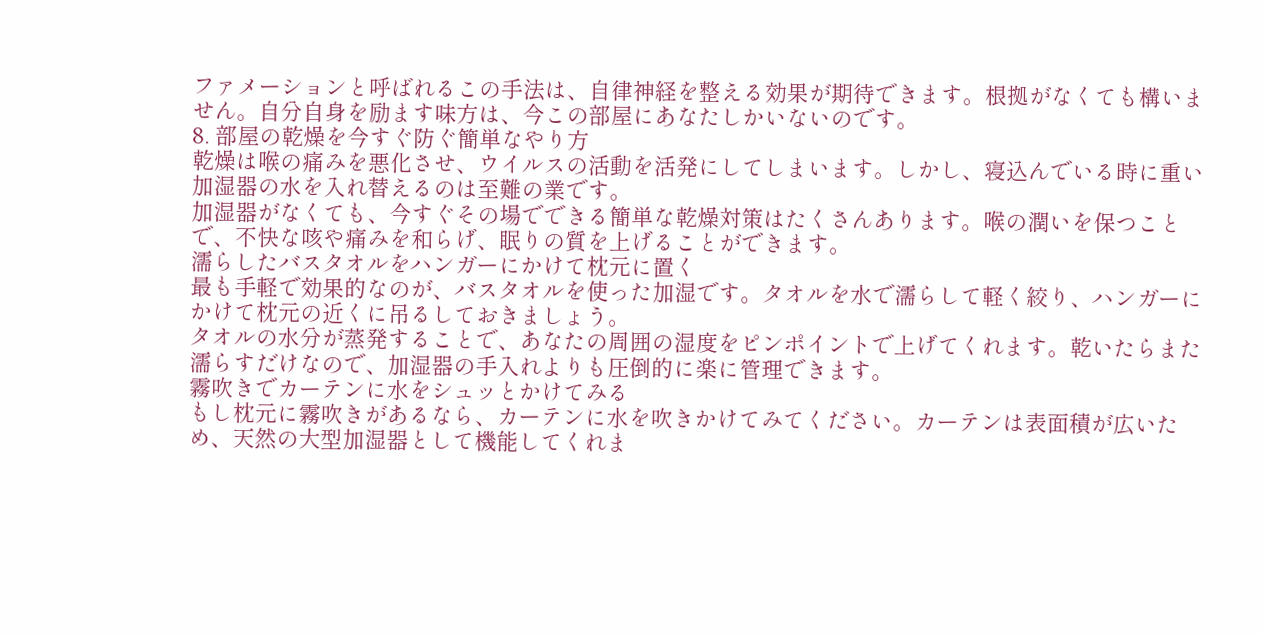ファメーションと呼ばれるこの手法は、自律神経を整える効果が期待できます。根拠がなくても構いません。自分自身を励ます味方は、今この部屋にあなたしかいないのです。
8. 部屋の乾燥を今すぐ防ぐ簡単なやり方
乾燥は喉の痛みを悪化させ、ウイルスの活動を活発にしてしまいます。しかし、寝込んでいる時に重い加湿器の水を入れ替えるのは至難の業です。
加湿器がなくても、今すぐその場でできる簡単な乾燥対策はたくさんあります。喉の潤いを保つことで、不快な咳や痛みを和らげ、眠りの質を上げることができます。
濡らしたバスタオルをハンガーにかけて枕元に置く
最も手軽で効果的なのが、バスタオルを使った加湿です。タオルを水で濡らして軽く絞り、ハンガーにかけて枕元の近くに吊るしておきましょう。
タオルの水分が蒸発することで、あなたの周囲の湿度をピンポイントで上げてくれます。乾いたらまた濡らすだけなので、加湿器の手入れよりも圧倒的に楽に管理できます。
霧吹きでカーテンに水をシュッとかけてみる
もし枕元に霧吹きがあるなら、カーテンに水を吹きかけてみてください。カーテンは表面積が広いため、天然の大型加湿器として機能してくれま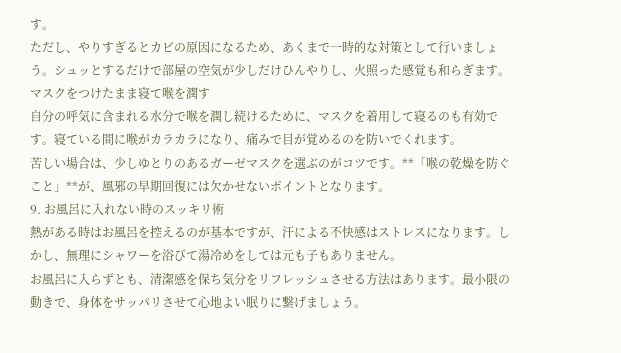す。
ただし、やりすぎるとカビの原因になるため、あくまで一時的な対策として行いましょう。シュッとするだけで部屋の空気が少しだけひんやりし、火照った感覚も和らぎます。
マスクをつけたまま寝て喉を潤す
自分の呼気に含まれる水分で喉を潤し続けるために、マスクを着用して寝るのも有効です。寝ている間に喉がカラカラになり、痛みで目が覚めるのを防いでくれます。
苦しい場合は、少しゆとりのあるガーゼマスクを選ぶのがコツです。**「喉の乾燥を防ぐこと」**が、風邪の早期回復には欠かせないポイントとなります。
9. お風呂に入れない時のスッキリ術
熱がある時はお風呂を控えるのが基本ですが、汗による不快感はストレスになります。しかし、無理にシャワーを浴びて湯冷めをしては元も子もありません。
お風呂に入らずとも、清潔感を保ち気分をリフレッシュさせる方法はあります。最小限の動きで、身体をサッパリさせて心地よい眠りに繋げましょう。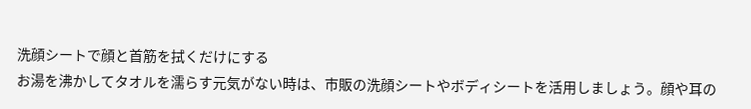洗顔シートで顔と首筋を拭くだけにする
お湯を沸かしてタオルを濡らす元気がない時は、市販の洗顔シートやボディシートを活用しましょう。顔や耳の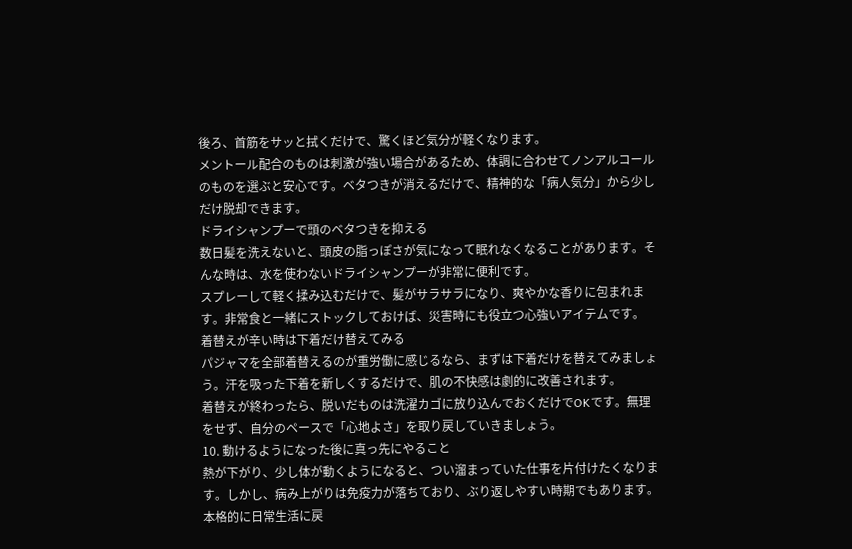後ろ、首筋をサッと拭くだけで、驚くほど気分が軽くなります。
メントール配合のものは刺激が強い場合があるため、体調に合わせてノンアルコールのものを選ぶと安心です。ベタつきが消えるだけで、精神的な「病人気分」から少しだけ脱却できます。
ドライシャンプーで頭のベタつきを抑える
数日髪を洗えないと、頭皮の脂っぽさが気になって眠れなくなることがあります。そんな時は、水を使わないドライシャンプーが非常に便利です。
スプレーして軽く揉み込むだけで、髪がサラサラになり、爽やかな香りに包まれます。非常食と一緒にストックしておけば、災害時にも役立つ心強いアイテムです。
着替えが辛い時は下着だけ替えてみる
パジャマを全部着替えるのが重労働に感じるなら、まずは下着だけを替えてみましょう。汗を吸った下着を新しくするだけで、肌の不快感は劇的に改善されます。
着替えが終わったら、脱いだものは洗濯カゴに放り込んでおくだけでOKです。無理をせず、自分のペースで「心地よさ」を取り戻していきましょう。
10. 動けるようになった後に真っ先にやること
熱が下がり、少し体が動くようになると、つい溜まっていた仕事を片付けたくなります。しかし、病み上がりは免疫力が落ちており、ぶり返しやすい時期でもあります。
本格的に日常生活に戻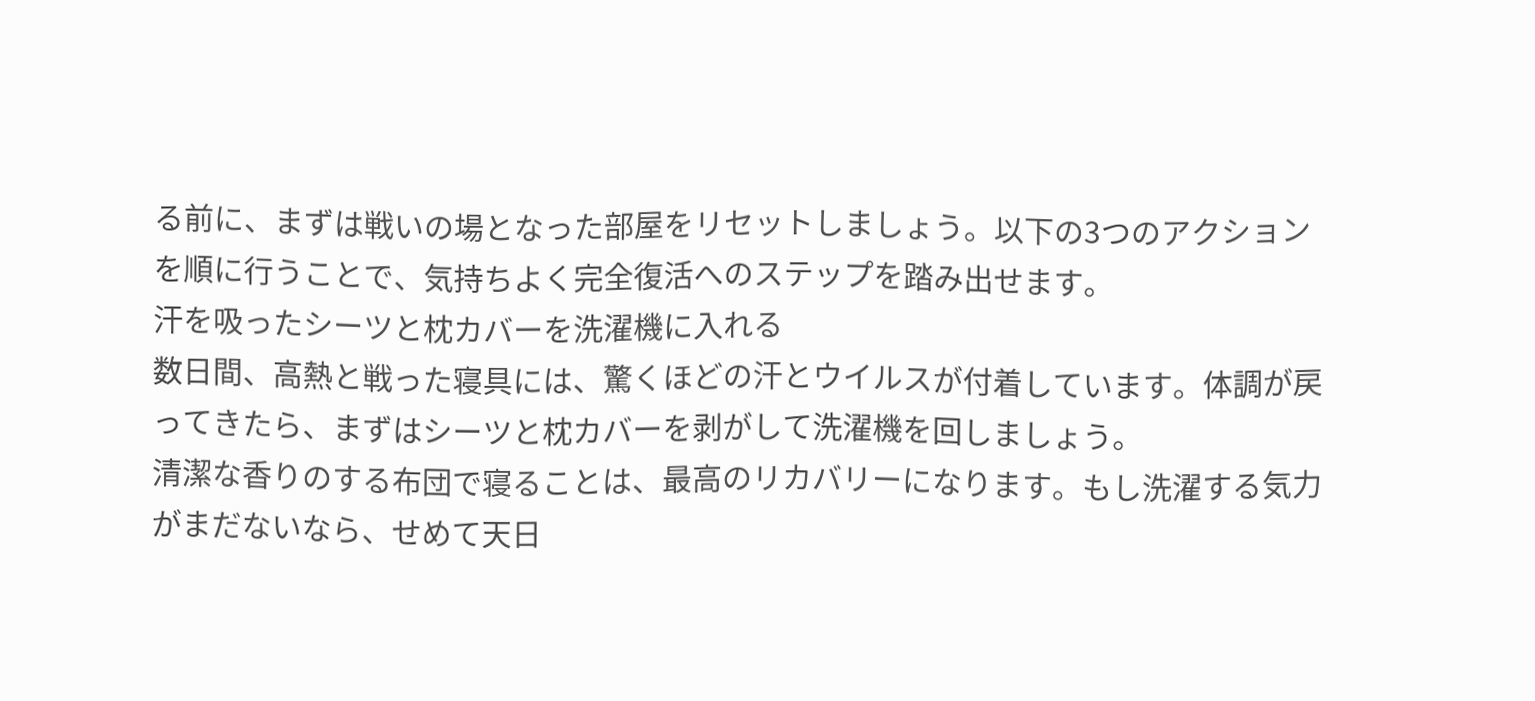る前に、まずは戦いの場となった部屋をリセットしましょう。以下の3つのアクションを順に行うことで、気持ちよく完全復活へのステップを踏み出せます。
汗を吸ったシーツと枕カバーを洗濯機に入れる
数日間、高熱と戦った寝具には、驚くほどの汗とウイルスが付着しています。体調が戻ってきたら、まずはシーツと枕カバーを剥がして洗濯機を回しましょう。
清潔な香りのする布団で寝ることは、最高のリカバリーになります。もし洗濯する気力がまだないなら、せめて天日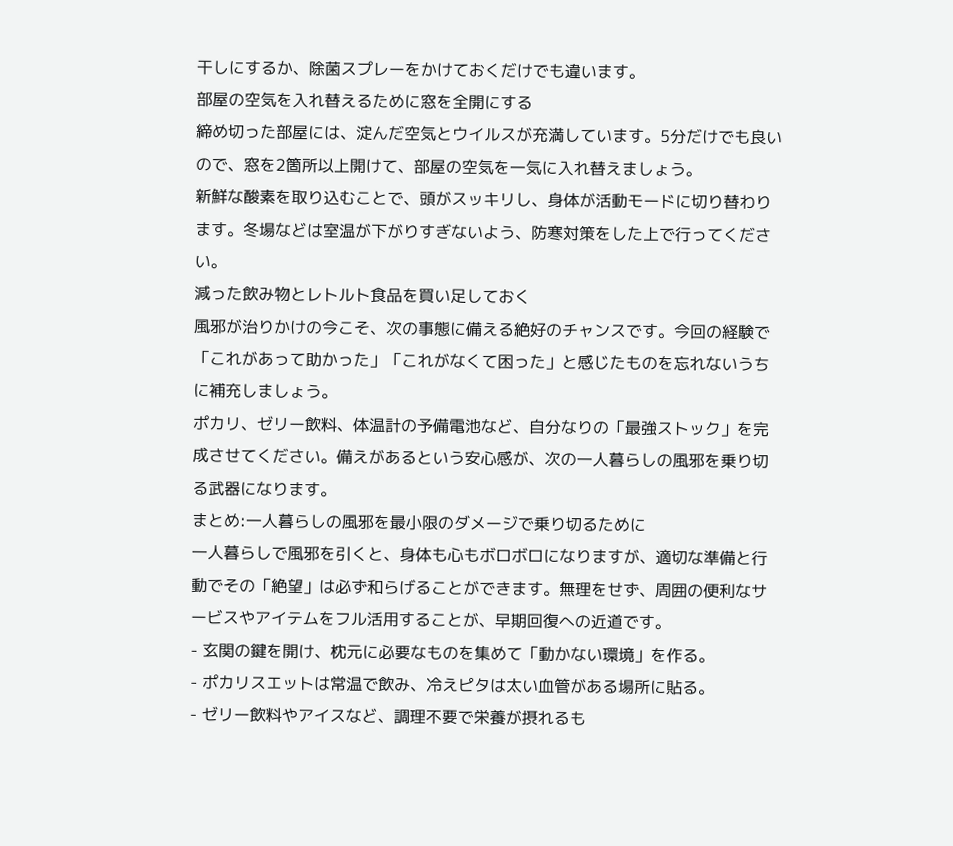干しにするか、除菌スプレーをかけておくだけでも違います。
部屋の空気を入れ替えるために窓を全開にする
締め切った部屋には、淀んだ空気とウイルスが充満しています。5分だけでも良いので、窓を2箇所以上開けて、部屋の空気を一気に入れ替えましょう。
新鮮な酸素を取り込むことで、頭がスッキリし、身体が活動モードに切り替わります。冬場などは室温が下がりすぎないよう、防寒対策をした上で行ってください。
減った飲み物とレトルト食品を買い足しておく
風邪が治りかけの今こそ、次の事態に備える絶好のチャンスです。今回の経験で「これがあって助かった」「これがなくて困った」と感じたものを忘れないうちに補充しましょう。
ポカリ、ゼリー飲料、体温計の予備電池など、自分なりの「最強ストック」を完成させてください。備えがあるという安心感が、次の一人暮らしの風邪を乗り切る武器になります。
まとめ:一人暮らしの風邪を最小限のダメージで乗り切るために
一人暮らしで風邪を引くと、身体も心もボロボロになりますが、適切な準備と行動でその「絶望」は必ず和らげることができます。無理をせず、周囲の便利なサービスやアイテムをフル活用することが、早期回復への近道です。
- 玄関の鍵を開け、枕元に必要なものを集めて「動かない環境」を作る。
- ポカリスエットは常温で飲み、冷えピタは太い血管がある場所に貼る。
- ゼリー飲料やアイスなど、調理不要で栄養が摂れるも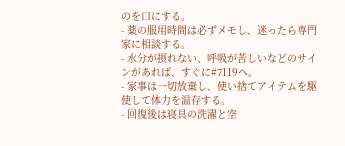のを口にする。
- 薬の服用時間は必ずメモし、迷ったら専門家に相談する。
- 水分が摂れない、呼吸が苦しいなどのサインがあれば、すぐに#7119へ。
- 家事は一切放棄し、使い捨てアイテムを駆使して体力を温存する。
- 回復後は寝具の洗濯と空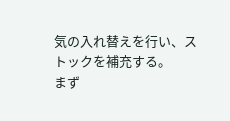気の入れ替えを行い、ストックを補充する。
まず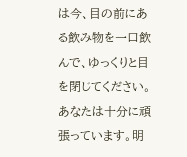は今、目の前にある飲み物を一口飲んで、ゆっくりと目を閉じてください。あなたは十分に頑張っています。明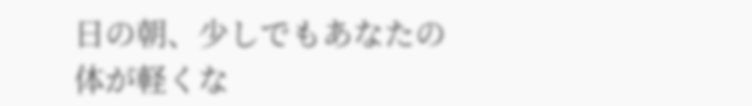日の朝、少しでもあなたの体が軽くな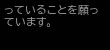っていることを願っています。